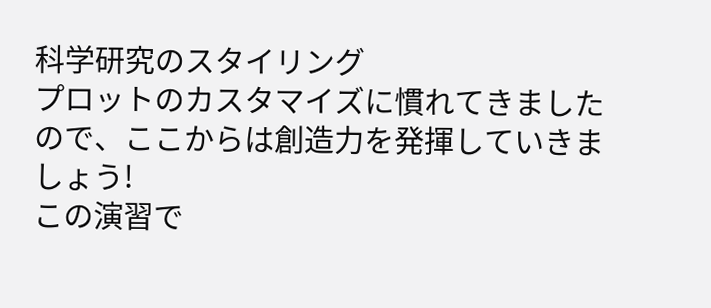科学研究のスタイリング
プロットのカスタマイズに慣れてきましたので、ここからは創造力を発揮していきましょう!
この演習で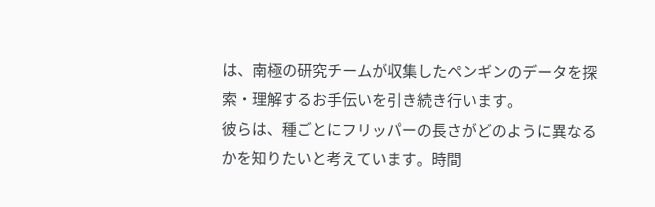は、南極の研究チームが収集したペンギンのデータを探索・理解するお手伝いを引き続き行います。
彼らは、種ごとにフリッパーの長さがどのように異なるかを知りたいと考えています。時間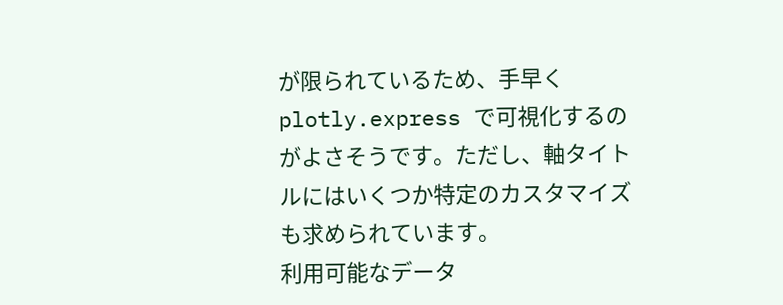が限られているため、手早く plotly.express で可視化するのがよさそうです。ただし、軸タイトルにはいくつか特定のカスタマイズも求められています。
利用可能なデータ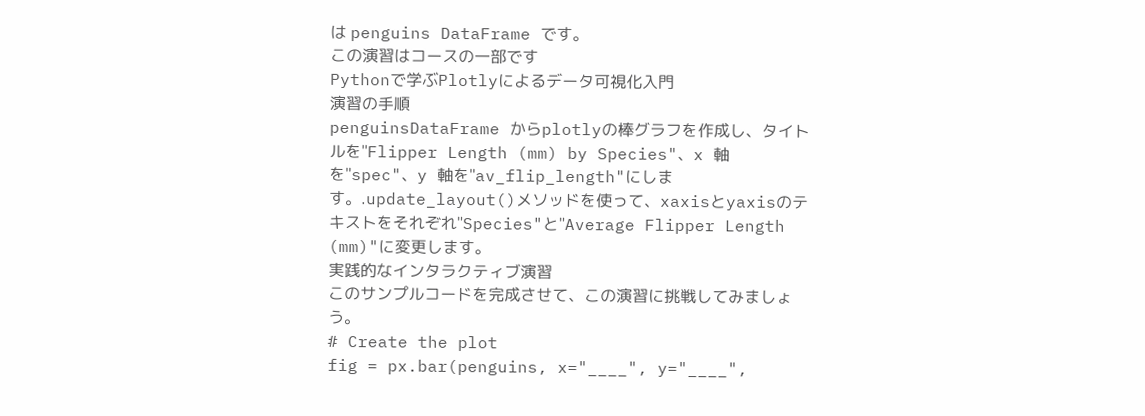は penguins DataFrame です。
この演習はコースの一部です
Pythonで学ぶPlotlyによるデータ可視化入門
演習の手順
penguinsDataFrame からplotlyの棒グラフを作成し、タイトルを"Flipper Length (mm) by Species"、x 軸を"spec"、y 軸を"av_flip_length"にします。.update_layout()メソッドを使って、xaxisとyaxisのテキストをそれぞれ"Species"と"Average Flipper Length (mm)"に変更します。
実践的なインタラクティブ演習
このサンプルコードを完成させて、この演習に挑戦してみましょう。
# Create the plot
fig = px.bar(penguins, x="____", y="____",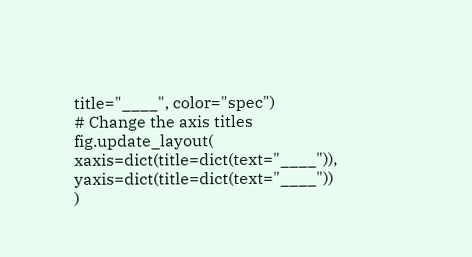title="____", color="spec")
# Change the axis titles
fig.update_layout(
xaxis=dict(title=dict(text="____")),
yaxis=dict(title=dict(text="____"))
)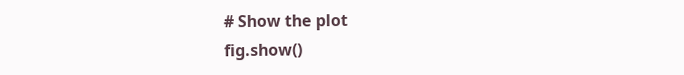# Show the plot
fig.show()